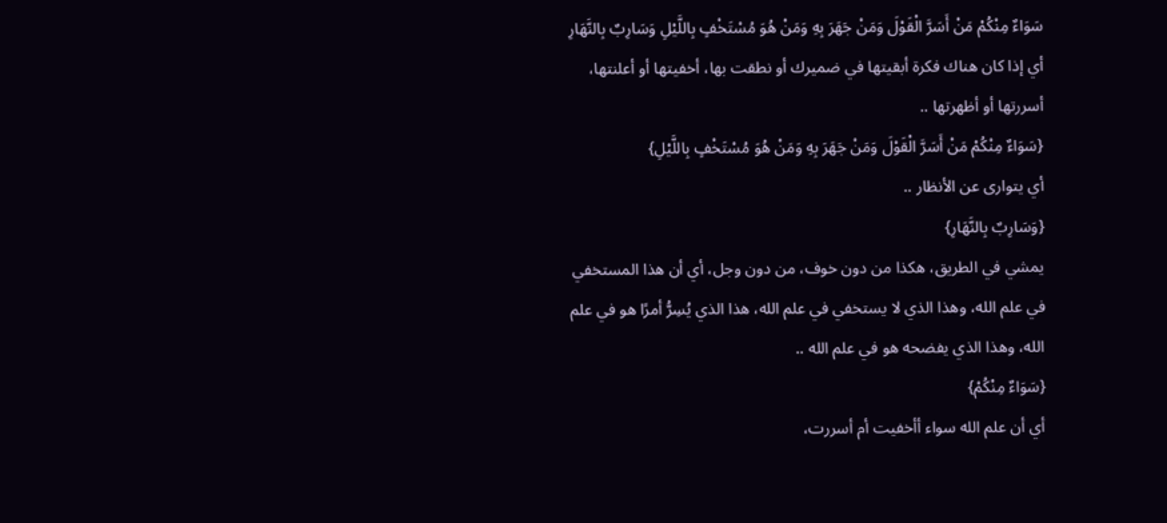سَوَاءٌ مِنْكُمْ مَنْ أَسَرَّ الْقَوْلَ وَمَنْ جَهَرَ بِهِ وَمَنْ هُوَ مُسْتَخْفٍ بِاللَّيْلِ وَسَارِبٌ بِالنَّهَارِ
أي إذا كان هناك فكرة أبقيتها في ضميرك أو نطقت بها، أخفيتها أو أعلنتها، أسررتها أو أظهرتها ..
{سَوَاءٌ مِنْكُمْ مَنْ أَسَرَّ الْقَوْلَ وَمَنْ جَهَرَ بِهِ وَمَنْ هُوَ مُسْتَخْفٍ بِاللَّيْلِ}
أي يتوارى عن الأنظار ..
{وَسَارِبٌ بِالنَّهَارِ}
يمشي في الطريق، هكذا من دون خوف، من دون وجل، أي أن هذا المستخفي في علم الله، وهذا الذي لا يستخفي في علم الله، هذا الذي يُسِرُّ أمرًا هو في علم الله، وهذا الذي يفضحه هو في علم الله ..
{سَوَاءٌ مِنْكُمْ}
أي أن علم الله سواء أأخفيت أم أسررت،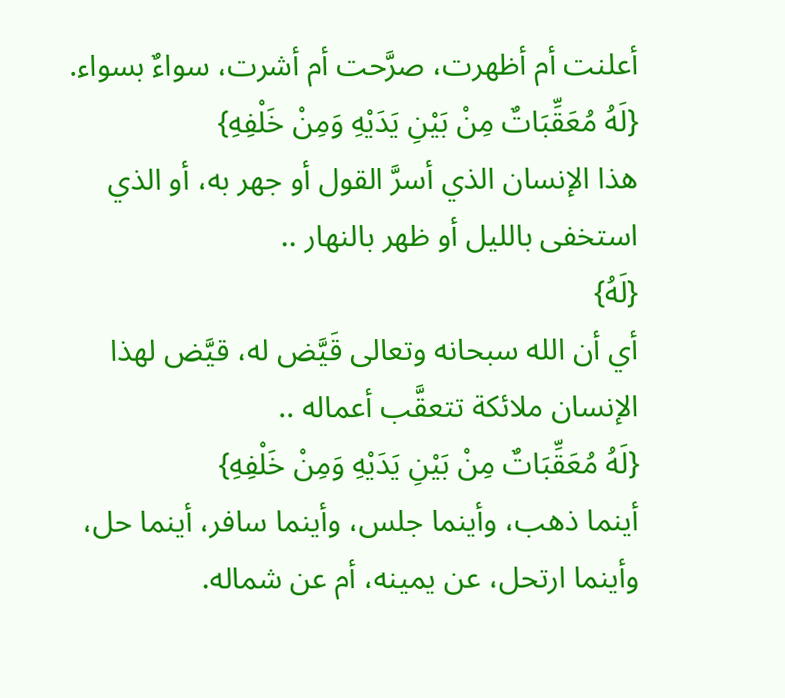أعلنت أم أظهرت، صرَّحت أم أشرت، سواءٌ بسواء.
{لَهُ مُعَقِّبَاتٌ مِنْ بَيْنِ يَدَيْهِ وَمِنْ خَلْفِهِ}
هذا الإنسان الذي أسرَّ القول أو جهر به، أو الذي استخفى بالليل أو ظهر بالنهار ..
{لَهُ}
أي أن الله سبحانه وتعالى قَيَّض له، قيَّض لهذا الإنسان ملائكة تتعقَّب أعماله ..
{لَهُ مُعَقِّبَاتٌ مِنْ بَيْنِ يَدَيْهِ وَمِنْ خَلْفِهِ}
أينما ذهب، وأينما جلس، وأينما سافر، أينما حل، وأينما ارتحل، عن يمينه، أم عن شماله.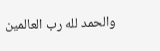والحمد لله رب العالمين